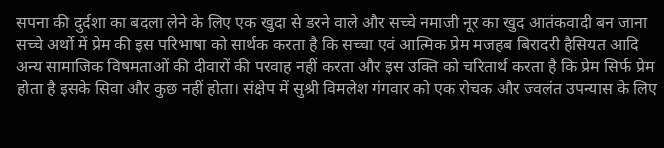सपना की दुर्दशा का बदला लेने के लिए एक खुदा से डरने वाले और सच्चे नमाजी नूर का खुद आतंकवादी बन जाना सच्चे अर्थो में प्रेम की इस परिभाषा को सार्थक करता है कि सच्चा एवं आत्मिक प्रेम मजहब बिरादरी हैसियत आदि अन्य सामाजिक विषमताओं की दीवारों की परवाह नहीं करता और इस उक्ति को चरितार्थ करता है कि प्रेम सिर्फ प्रेम होता है इसके सिवा और कुछ नहीं होता। संक्षेप में सुश्री विमलेश गंगवार को एक रोचक और ज्वलंत उपन्यास के लिए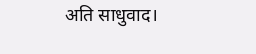अति साधुवाद।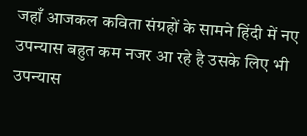जहाँ आजकल कविता संग्रहों के सामने हिंदी में नए उपन्यास बहुत कम नजर आ रहे है उसके लिए भी उपन्यास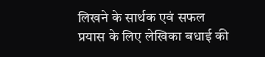लिखने के सार्थक एवं सफल प्रयास के लिए लेखिका बधाई की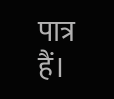पात्र हैं।